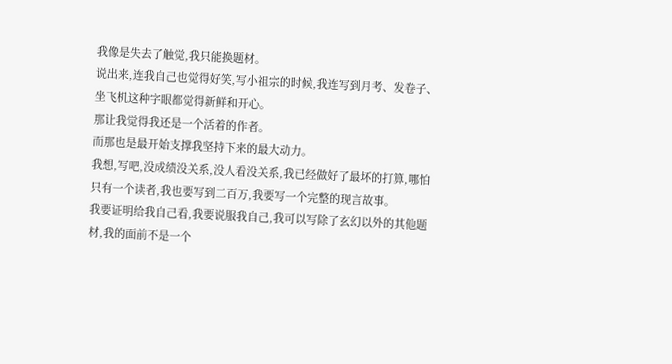我像是失去了触觉,我只能换题材。
说出来,连我自己也觉得好笑,写小祖宗的时候,我连写到月考、发卷子、坐飞机这种字眼都觉得新鲜和开心。
那让我觉得我还是一个活着的作者。
而那也是最开始支撑我坚持下来的最大动力。
我想,写吧,没成绩没关系,没人看没关系,我已经做好了最坏的打算,哪怕只有一个读者,我也要写到二百万,我要写一个完整的现言故事。
我要证明给我自己看,我要说服我自己,我可以写除了玄幻以外的其他题材,我的面前不是一个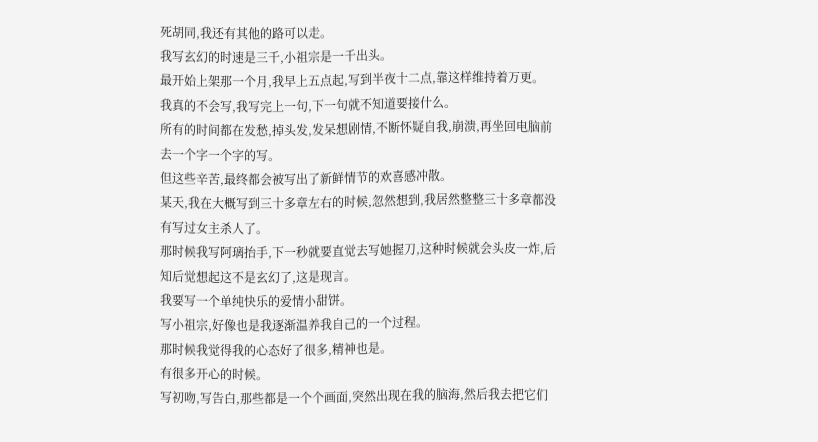死胡同,我还有其他的路可以走。
我写玄幻的时速是三千,小祖宗是一千出头。
最开始上架那一个月,我早上五点起,写到半夜十二点,靠这样维持着万更。
我真的不会写,我写完上一句,下一句就不知道要接什么。
所有的时间都在发愁,掉头发,发呆想剧情,不断怀疑自我,崩溃,再坐回电脑前去一个字一个字的写。
但这些辛苦,最终都会被写出了新鲜情节的欢喜感冲散。
某天,我在大概写到三十多章左右的时候,忽然想到,我居然整整三十多章都没有写过女主杀人了。
那时候我写阿璃抬手,下一秒就要直觉去写她握刀,这种时候就会头皮一炸,后知后觉想起这不是玄幻了,这是现言。
我要写一个单纯快乐的爱情小甜饼。
写小祖宗,好像也是我逐渐温养我自己的一个过程。
那时候我觉得我的心态好了很多,精神也是。
有很多开心的时候。
写初吻,写告白,那些都是一个个画面,突然出现在我的脑海,然后我去把它们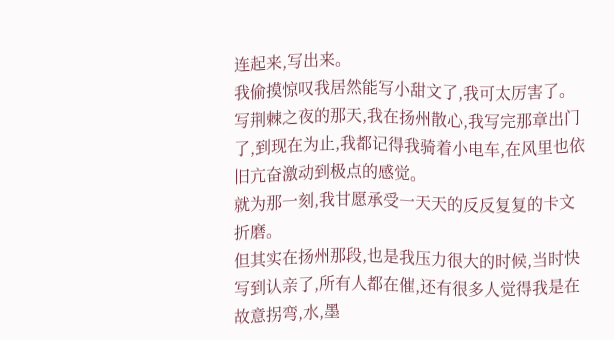连起来,写出来。
我偷摸惊叹我居然能写小甜文了,我可太厉害了。
写荆棘之夜的那天,我在扬州散心,我写完那章出门了,到现在为止,我都记得我骑着小电车,在风里也依旧亢奋激动到极点的感觉。
就为那一刻,我甘愿承受一天天的反反复复的卡文折磨。
但其实在扬州那段,也是我压力很大的时候,当时快写到认亲了,所有人都在催,还有很多人觉得我是在故意拐弯,水,墨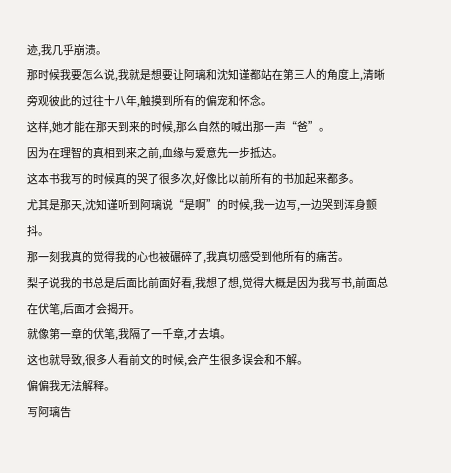迹,我几乎崩溃。
那时候我要怎么说,我就是想要让阿璃和沈知谨都站在第三人的角度上,清晰旁观彼此的过往十八年,触摸到所有的偏宠和怀念。
这样,她才能在那天到来的时候,那么自然的喊出那一声“爸”。
因为在理智的真相到来之前,血缘与爱意先一步抵达。
这本书我写的时候真的哭了很多次,好像比以前所有的书加起来都多。
尤其是那天,沈知谨听到阿璃说“是啊”的时候,我一边写,一边哭到浑身颤抖。
那一刻我真的觉得我的心也被碾碎了,我真切感受到他所有的痛苦。
梨子说我的书总是后面比前面好看,我想了想,觉得大概是因为我写书,前面总在伏笔,后面才会揭开。
就像第一章的伏笔,我隔了一千章,才去填。
这也就导致,很多人看前文的时候,会产生很多误会和不解。
偏偏我无法解释。
写阿璃告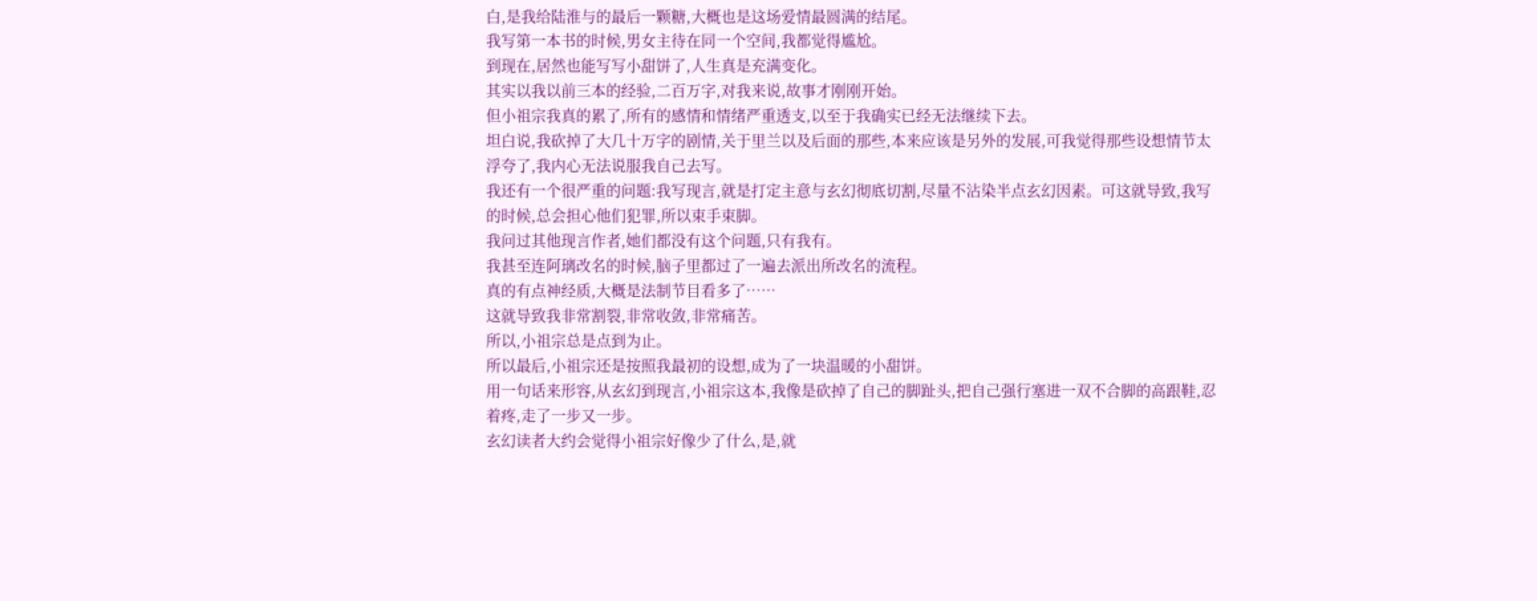白,是我给陆淮与的最后一颗糖,大概也是这场爱情最圆满的结尾。
我写第一本书的时候,男女主待在同一个空间,我都觉得尴尬。
到现在,居然也能写写小甜饼了,人生真是充满变化。
其实以我以前三本的经验,二百万字,对我来说,故事才刚刚开始。
但小祖宗我真的累了,所有的感情和情绪严重透支,以至于我确实已经无法继续下去。
坦白说,我砍掉了大几十万字的剧情,关于里兰以及后面的那些,本来应该是另外的发展,可我觉得那些设想情节太浮夸了,我内心无法说服我自己去写。
我还有一个很严重的问题:我写现言,就是打定主意与玄幻彻底切割,尽量不沾染半点玄幻因素。可这就导致,我写的时候,总会担心他们犯罪,所以束手束脚。
我问过其他现言作者,她们都没有这个问题,只有我有。
我甚至连阿璃改名的时候,脑子里都过了一遍去派出所改名的流程。
真的有点神经质,大概是法制节目看多了……
这就导致我非常割裂,非常收敛,非常痛苦。
所以,小祖宗总是点到为止。
所以最后,小祖宗还是按照我最初的设想,成为了一块温暖的小甜饼。
用一句话来形容,从玄幻到现言,小祖宗这本,我像是砍掉了自己的脚趾头,把自己强行塞进一双不合脚的高跟鞋,忍着疼,走了一步又一步。
玄幻读者大约会觉得小祖宗好像少了什么,是,就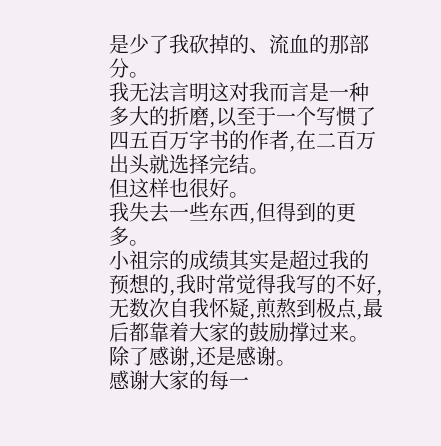是少了我砍掉的、流血的那部分。
我无法言明这对我而言是一种多大的折磨,以至于一个写惯了四五百万字书的作者,在二百万出头就选择完结。
但这样也很好。
我失去一些东西,但得到的更多。
小祖宗的成绩其实是超过我的预想的,我时常觉得我写的不好,无数次自我怀疑,煎熬到极点,最后都靠着大家的鼓励撑过来。
除了感谢,还是感谢。
感谢大家的每一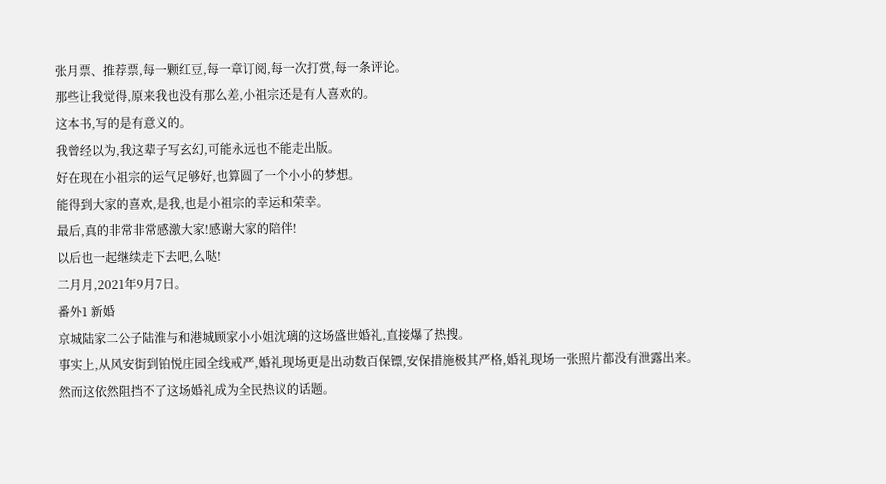张月票、推荐票,每一颗红豆,每一章订阅,每一次打赏,每一条评论。
那些让我觉得,原来我也没有那么差,小祖宗还是有人喜欢的。
这本书,写的是有意义的。
我曾经以为,我这辈子写玄幻,可能永远也不能走出版。
好在现在小祖宗的运气足够好,也算圆了一个小小的梦想。
能得到大家的喜欢,是我,也是小祖宗的幸运和荣幸。
最后,真的非常非常感激大家!感谢大家的陪伴!
以后也一起继续走下去吧,么哒!
二月月,2021年9月7日。
番外1 新婚
京城陆家二公子陆淮与和港城顾家小小姐沈璃的这场盛世婚礼,直接爆了热搜。
事实上,从风安街到铂悦庄园全线戒严,婚礼现场更是出动数百保镖,安保措施极其严格,婚礼现场一张照片都没有泄露出来。
然而这依然阻挡不了这场婚礼成为全民热议的话题。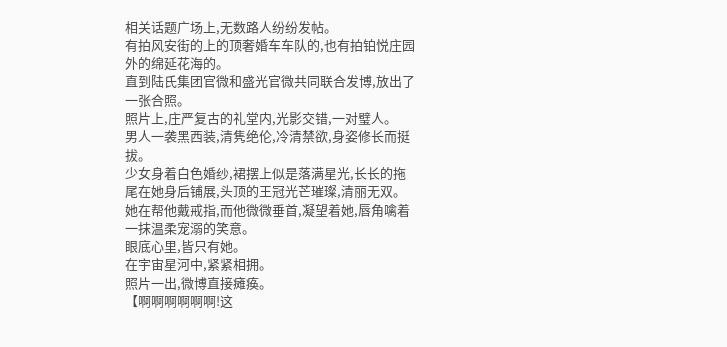相关话题广场上,无数路人纷纷发帖。
有拍风安街的上的顶奢婚车车队的,也有拍铂悦庄园外的绵延花海的。
直到陆氏集团官微和盛光官微共同联合发博,放出了一张合照。
照片上,庄严复古的礼堂内,光影交错,一对璧人。
男人一袭黑西装,清隽绝伦,冷清禁欲,身姿修长而挺拔。
少女身着白色婚纱,裙摆上似是落满星光,长长的拖尾在她身后铺展,头顶的王冠光芒璀璨,清丽无双。
她在帮他戴戒指,而他微微垂首,凝望着她,唇角噙着一抹温柔宠溺的笑意。
眼底心里,皆只有她。
在宇宙星河中,紧紧相拥。
照片一出,微博直接瘫痪。
【啊啊啊啊啊啊!这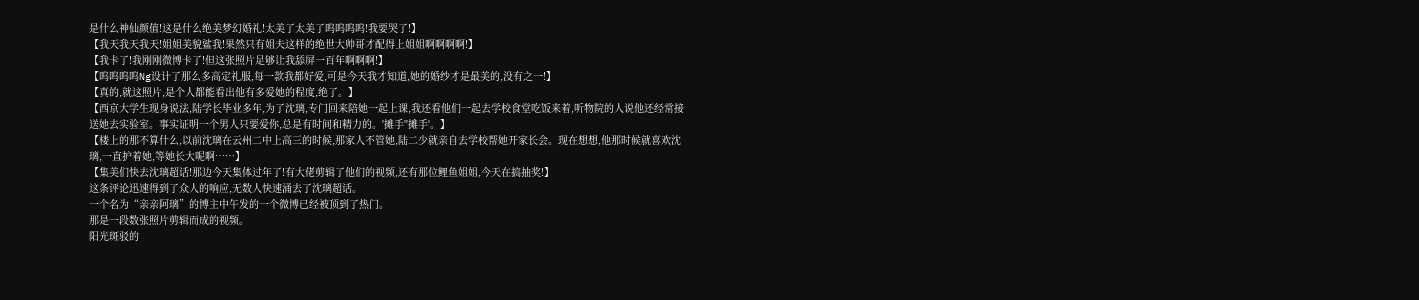是什么神仙颜值!这是什么绝美梦幻婚礼!太美了太美了呜呜呜呜!我要哭了!】
【我天我天我天!姐姐美貌鲨我!果然只有姐夫这样的绝世大帅哥才配得上姐姐啊啊啊啊!】
【我卡了!我刚刚微博卡了!但这张照片足够让我舔屏一百年啊啊啊!】
【呜呜呜呜Ng设计了那么多高定礼服,每一款我都好爱,可是今天我才知道,她的婚纱才是最美的,没有之一!】
【真的,就这照片,是个人都能看出他有多爱她的程度,绝了。】
【西京大学生现身说法,陆学长毕业多年,为了沈璃,专门回来陪她一起上课,我还看他们一起去学校食堂吃饭来着,听物院的人说他还经常接送她去实验室。事实证明一个男人只要爱你,总是有时间和精力的。'摊手''摊手'。】
【楼上的那不算什么,以前沈璃在云州二中上高三的时候,那家人不管她,陆二少就亲自去学校帮她开家长会。现在想想,他那时候就喜欢沈璃,一直护着她,等她长大呢啊……】
【集美们快去沈璃超话!那边今天集体过年了!有大佬剪辑了他们的视频,还有那位鲤鱼姐姐,今天在搞抽奖!】
这条评论迅速得到了众人的响应,无数人快速涌去了沈璃超话。
一个名为“亲亲阿璃”的博主中午发的一个微博已经被顶到了热门。
那是一段数张照片剪辑而成的视频。
阳光斑驳的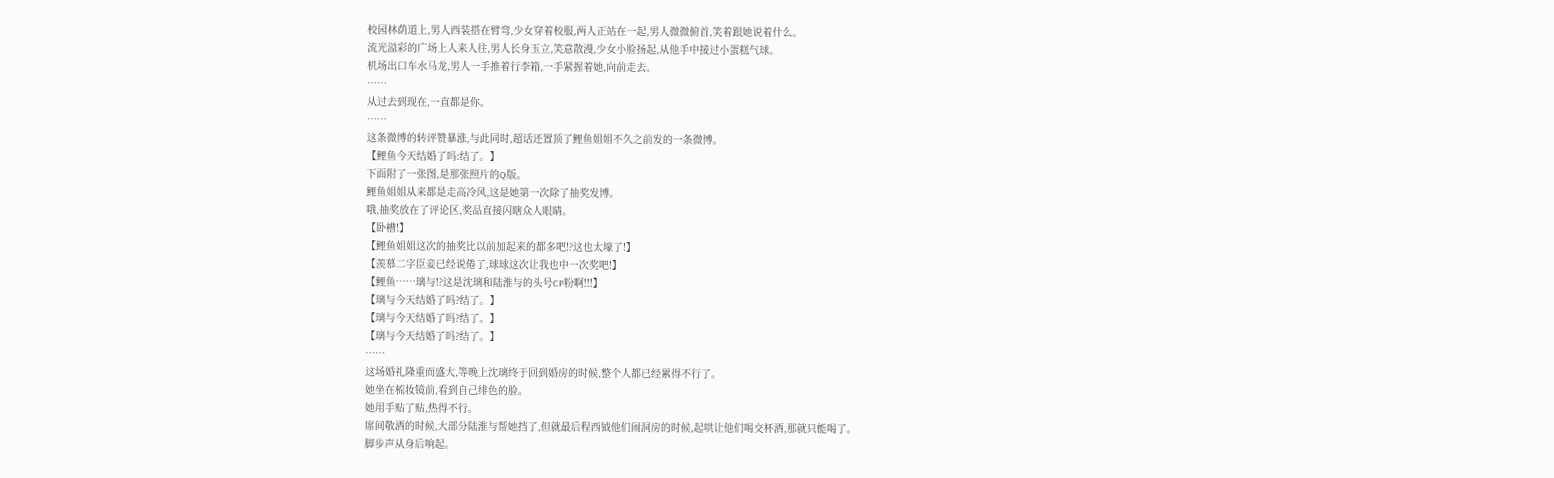校园林荫道上,男人西装搭在臂弯,少女穿着校服,两人正站在一起,男人微微俯首,笑着跟她说着什么。
流光溢彩的广场上人来人往,男人长身玉立,笑意散漫,少女小脸扬起,从他手中接过小蛋糕气球。
机场出口车水马龙,男人一手推着行李箱,一手紧握着她,向前走去。
……
从过去到现在,一直都是你。
……
这条微博的转评赞暴涨,与此同时,超话还置顶了鲤鱼姐姐不久之前发的一条微博。
【鲤鱼今天结婚了吗:结了。】
下面附了一张图,是那张照片的Q版。
鲤鱼姐姐从来都是走高冷风,这是她第一次除了抽奖发博。
哦,抽奖放在了评论区,奖品直接闪瞎众人眼睛。
【卧槽!】
【鲤鱼姐姐这次的抽奖比以前加起来的都多吧!?这也太壕了!】
【羡慕二字臣妾已经说倦了,球球这次让我也中一次奖吧!】
【鲤鱼……璃与!?这是沈璃和陆淮与的头号CP粉啊!!!】
【璃与今天结婚了吗?结了。】
【璃与今天结婚了吗?结了。】
【璃与今天结婚了吗?结了。】
……
这场婚礼隆重而盛大,等晚上沈璃终于回到婚房的时候,整个人都已经累得不行了。
她坐在梳妆镜前,看到自己绯色的脸。
她用手贴了贴,热得不行。
席间敬酒的时候,大部分陆淮与帮她挡了,但就最后程西钺他们闹洞房的时候,起哄让他们喝交杯酒,那就只能喝了。
脚步声从身后响起。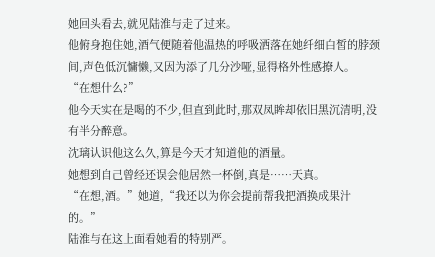她回头看去,就见陆淮与走了过来。
他俯身抱住她,酒气便随着他温热的呼吸洒落在她纤细白皙的脖颈间,声色低沉慵懒,又因为添了几分沙哑,显得格外性感撩人。
“在想什么?”
他今天实在是喝的不少,但直到此时,那双凤眸却依旧黑沉清明,没有半分醉意。
沈璃认识他这么久,算是今天才知道他的酒量。
她想到自己曾经还误会他居然一杯倒,真是……天真。
“在想,酒。”她道,“我还以为你会提前帮我把酒换成果汁的。”
陆淮与在这上面看她看的特别严。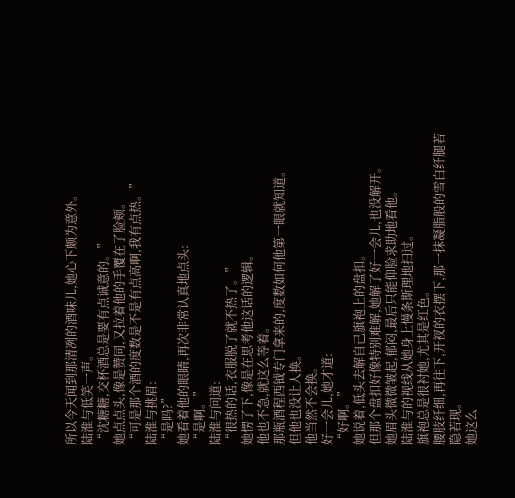所以今天闻到那清冽的酒味儿,她心下颇为意外。
陆淮与低笑一声。
“沈糖糖,交杯酒总是要有点诚意的。”
她点点头,像是赞同,又拉着他的手覆在了脸颊。
“可是那个酒的度数是不是有点高啊,我有点热。”
陆淮与挑眉:
“是吗?”
她看着他的眼睛,再次非常认真地点头:
“是啊。”
陆淮与问道:
“很热的话,衣服脱了就不热了。”
她愣了下,像是在思考他这话的逻辑。
他也不急,就这么等着。
那瓶酒程西钺专门拿来的,度数如何他第一眼就知道。
但他也没让人换。
他当然不会换。
好一会儿,她才道:
“好啊。”
她说着,低头去解自己旗袍上的盘扣。
但那个盘扣好像特别难解,她解了好一会儿,也没解开。
她眉头微微皱起,郁闷,最后只能仰脸求助地看他。
陆淮与的视线从她身上慢条斯理地扫过。
旗袍总是很衬她,尤其是红色。
腰肢纤细,再往下,开衩的衣摆下,那一抹凝脂般的雪白纤腿若隐若现。
她这么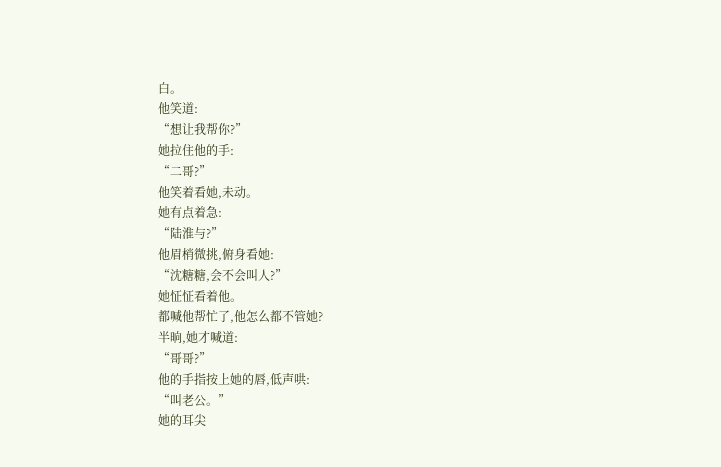白。
他笑道:
“想让我帮你?”
她拉住他的手:
“二哥?”
他笑着看她,未动。
她有点着急:
“陆淮与?”
他眉梢微挑,俯身看她:
“沈糖糖,会不会叫人?”
她怔怔看着他。
都喊他帮忙了,他怎么都不管她?
半晌,她才喊道:
“哥哥?”
他的手指按上她的唇,低声哄:
“叫老公。”
她的耳尖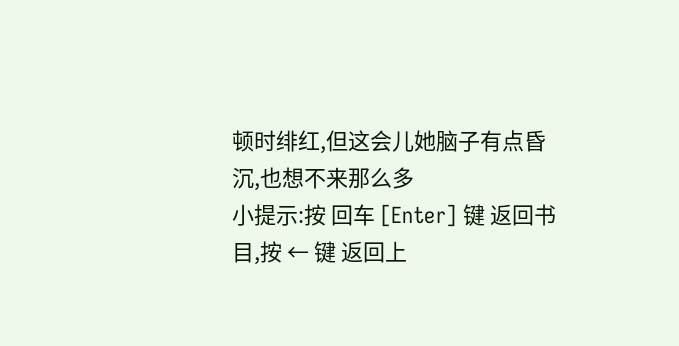顿时绯红,但这会儿她脑子有点昏沉,也想不来那么多
小提示:按 回车 [Enter] 键 返回书目,按 ← 键 返回上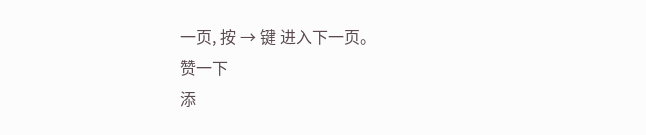一页, 按 → 键 进入下一页。
赞一下
添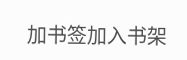加书签加入书架